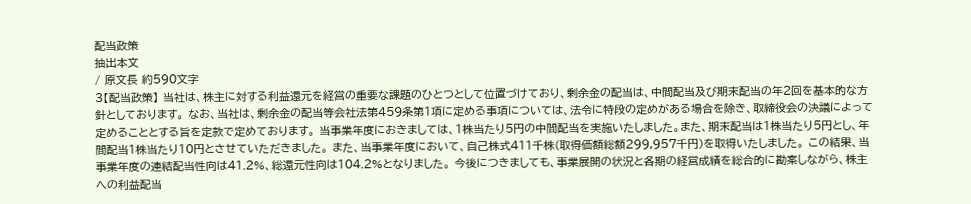配当政策
抽出本文
/ 原文長 約590文字
3【配当政策】 当社は、株主に対する利益還元を経営の重要な課題のひとつとして位置づけており、剰余金の配当は、中間配当及び期末配当の年2回を基本的な方針としております。 なお、当社は、剰余金の配当等会社法第459条第1項に定める事項については、法令に特段の定めがある場合を除き、取締役会の決議によって定めることとする旨を定款で定めております。 当事業年度におきましては、1株当たり5円の中間配当を実施いたしました。また、期末配当は1株当たり5円とし、年間配当1株当たり10円とさせていただきました。 また、当事業年度において、自己株式411千株(取得価額総額299,957千円)を取得いたしました。 この結果、当事業年度の連結配当性向は41.2%、総還元性向は104.2%となりました。 今後につきましても、事業展開の状況と各期の経営成績を総合的に勘案しながら、株主への利益配当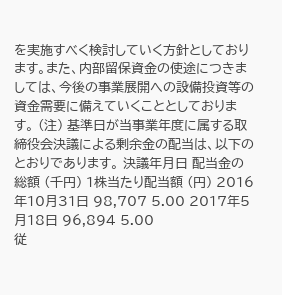を実施すべく検討していく方針としております。また、内部留保資金の使途につきましては、今後の事業展開への設備投資等の資金需要に備えていくこととしております。 (注) 基準日が当事業年度に属する取締役会決議による剰余金の配当は、以下のとおりであります。 決議年月日 配当金の総額 (千円) 1株当たり配当額 (円) 2016年10月31日 98,707 5.00 2017年5月18日 96,894 5.00
従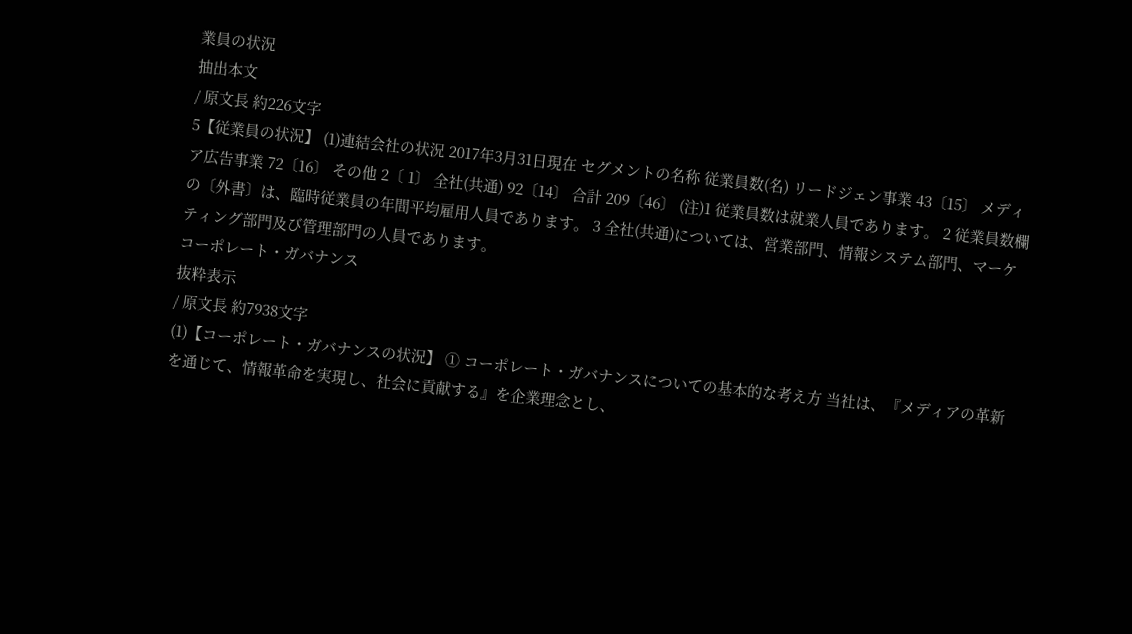業員の状況
抽出本文
/ 原文長 約226文字
5【従業員の状況】 (1)連結会社の状況 2017年3月31日現在 セグメントの名称 従業員数(名) リードジェン事業 43〔15〕 メディア広告事業 72〔16〕 その他 2〔 1〕 全社(共通) 92〔14〕 合計 209〔46〕 (注)1 従業員数は就業人員であります。 2 従業員数欄の〔外書〕は、臨時従業員の年間平均雇用人員であります。 3 全社(共通)については、営業部門、情報システム部門、マーケティング部門及び管理部門の人員であります。
コーポレート・ガバナンス
抜粋表示
/ 原文長 約7938文字
(1)【コーポレート・ガバナンスの状況】 ① コーポレート・ガバナンスについての基本的な考え方 当社は、『メディアの革新を通じて、情報革命を実現し、社会に貢献する』を企業理念とし、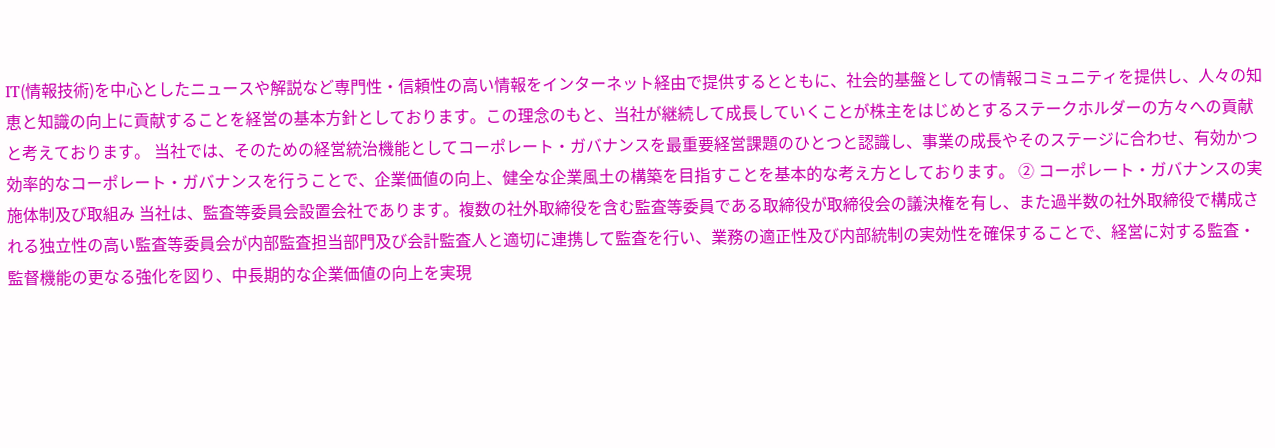IT(情報技術)を中心としたニュースや解説など専門性・信頼性の高い情報をインターネット経由で提供するとともに、社会的基盤としての情報コミュニティを提供し、人々の知恵と知識の向上に貢献することを経営の基本方針としております。この理念のもと、当社が継続して成長していくことが株主をはじめとするステークホルダーの方々への貢献と考えております。 当社では、そのための経営統治機能としてコーポレート・ガバナンスを最重要経営課題のひとつと認識し、事業の成長やそのステージに合わせ、有効かつ効率的なコーポレート・ガバナンスを行うことで、企業価値の向上、健全な企業風土の構築を目指すことを基本的な考え方としております。 ② コーポレート・ガバナンスの実施体制及び取組み 当社は、監査等委員会設置会社であります。複数の社外取締役を含む監査等委員である取締役が取締役会の議決権を有し、また過半数の社外取締役で構成される独立性の高い監査等委員会が内部監査担当部門及び会計監査人と適切に連携して監査を行い、業務の適正性及び内部統制の実効性を確保することで、経営に対する監査・監督機能の更なる強化を図り、中長期的な企業価値の向上を実現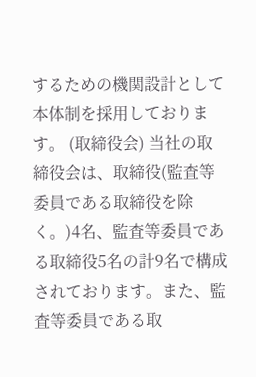するための機関設計として本体制を採用しております。 (取締役会) 当社の取締役会は、取締役(監査等委員である取締役を除く。)4名、監査等委員である取締役5名の計9名で構成されております。また、監査等委員である取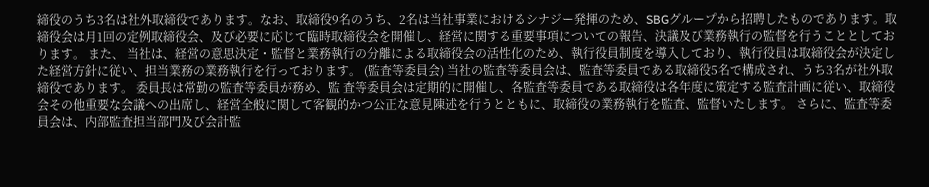締役のうち3名は社外取締役であります。なお、取締役9名のうち、2名は当社事業におけるシナジー発揮のため、SBGグループから招聘したものであります。取締役会は月1回の定例取締役会、及び必要に応じて臨時取締役会を開催し、経営に関する重要事項についての報告、決議及び業務執行の監督を行うこととしております。 また、 当社は、経営の意思決定・監督と業務執行の分離による取締役会の活性化のため、執行役員制度を導入しており、執行役員は取締役会が決定した経営方針に従い、担当業務の業務執行を行っております。 (監査等委員会) 当社の監査等委員会は、監査等委員である取締役5名で構成され、うち3名が社外取締役であります。 委員長は常勤の監査等委員が務め、監 査等委員会は定期的に開催し、各監査等委員である取締役は各年度に策定する監査計画に従い、取締役会その他重要な会議への出席し、経営全般に関して客観的かつ公正な意見陳述を行うとともに、取締役の業務執行を監査、監督いたします。 さらに、監査等委員会は、内部監査担当部門及び会計監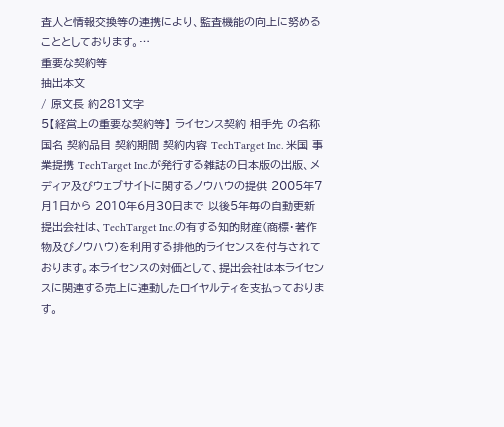査人と情報交換等の連携により、監査機能の向上に努めることとしております。…
重要な契約等
抽出本文
/ 原文長 約281文字
5【経営上の重要な契約等】 ライセンス契約 相手先 の名称 国名 契約品目 契約期間 契約内容 TechTarget Inc. 米国 事業提携 TechTarget Inc.が発行する雑誌の日本版の出版、メディア及びウェブサイトに関するノウハウの提供 2005年7月1日から 2010年6月30日まで 以後5年毎の自動更新 提出会社は、TechTarget Inc.の有する知的財産(商標・著作物及びノウハウ)を利用する排他的ライセンスを付与されております。本ライセンスの対価として、提出会社は本ライセンスに関連する売上に連動したロイヤルティを支払っております。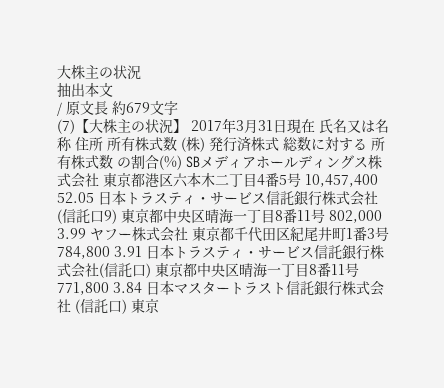大株主の状況
抽出本文
/ 原文長 約679文字
(7)【大株主の状況】 2017年3月31日現在 氏名又は名称 住所 所有株式数 (株) 発行済株式 総数に対する 所有株式数 の割合(%) SBメディアホールディングス株式会社 東京都港区六本木二丁目4番5号 10,457,400 52.05 日本トラスティ・サービス信託銀行株式会社(信託口9) 東京都中央区晴海一丁目8番11号 802,000 3.99 ヤフー株式会社 東京都千代田区紀尾井町1番3号 784,800 3.91 日本トラスティ・サービス信託銀行株式会社(信託口) 東京都中央区晴海一丁目8番11号 771,800 3.84 日本マスタートラスト信託銀行株式会社 (信託口) 東京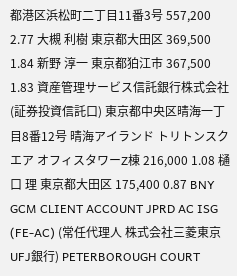都港区浜松町二丁目11番3号 557,200 2.77 大槻 利樹 東京都大田区 369,500 1.84 新野 淳一 東京都狛江市 367,500 1.83 資産管理サービス信託銀行株式会社 (証券投資信託口) 東京都中央区晴海一丁目8番12号 晴海アイランド トリトンスクエア オフィスタワーZ棟 216,000 1.08 樋口 理 東京都大田区 175,400 0.87 BNY GCM CLIENT ACCOUNT JPRD AC ISG (FE-AC) (常任代理人 株式会社三菱東京UFJ銀行) PETERBOROUGH COURT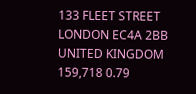133 FLEET STREET LONDON EC4A 2BB UNITED KINGDOM 159,718 0.79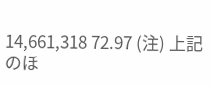14,661,318 72.97 (注) 上記のほ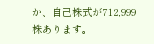か、自己株式が712,999株あります。